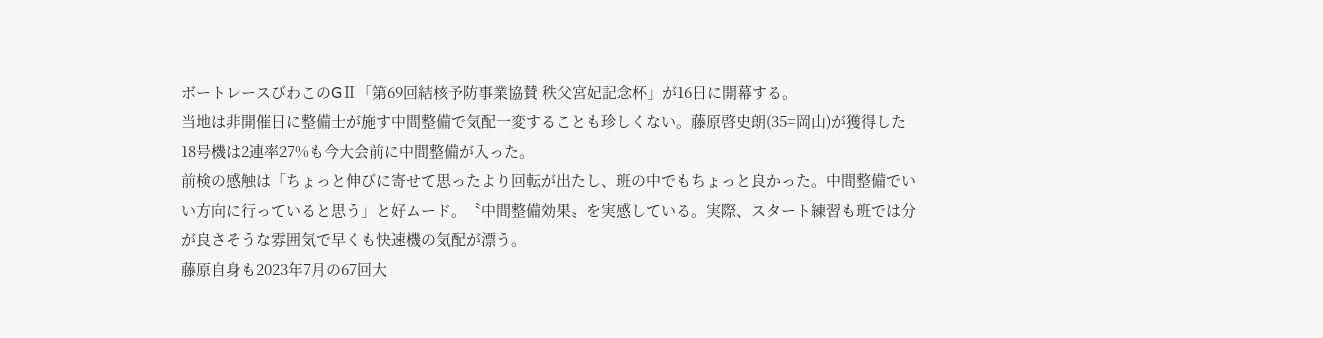ボートレースびわこのGⅡ「第69回結核予防事業協賛 秩父宮妃記念杯」が16日に開幕する。
当地は非開催日に整備士が施す中間整備で気配一変することも珍しくない。藤原啓史朗(35=岡山)が獲得した18号機は2連率27%も今大会前に中間整備が入った。
前検の感触は「ちょっと伸びに寄せて思ったより回転が出たし、班の中でもちょっと良かった。中間整備でいい方向に行っていると思う」と好ムード。〝中間整備効果〟を実感している。実際、スタート練習も班では分が良さそうな雰囲気で早くも快速機の気配が漂う。
藤原自身も2023年7月の67回大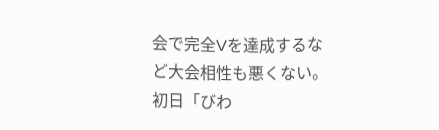会で完全Vを達成するなど大会相性も悪くない。初日「びわ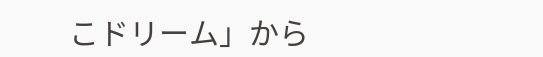こドリーム」から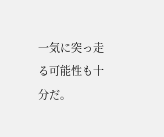一気に突っ走る可能性も十分だ。